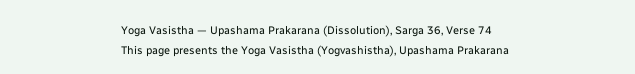Yoga Vasistha — Upashama Prakarana (Dissolution), Sarga 36, Verse 74
This page presents the Yoga Vasistha (Yogvashistha), Upashama Prakarana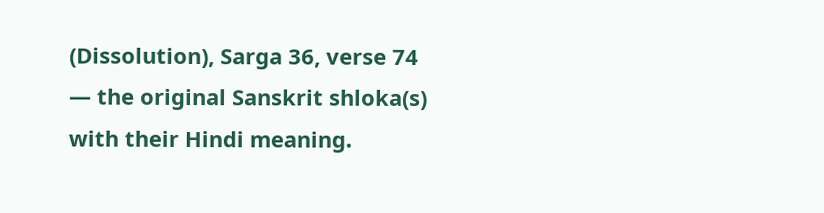(Dissolution), Sarga 36, verse 74 — the original Sanskrit shloka(s) with their Hindi meaning.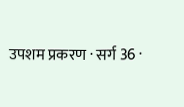उपशम प्रकरण · सर्ग 36 ·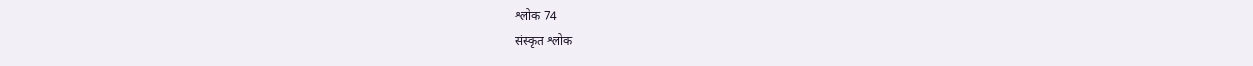श्लोक 74
संस्कृत श्लोक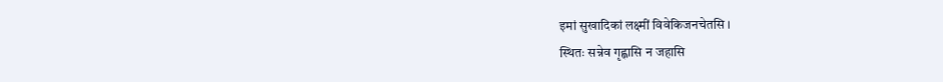इमां सुखादिकां लक्ष्मीं विवेकिजनचेतसि ।
स्थितः सन्नेव गृह्णासि न जहासि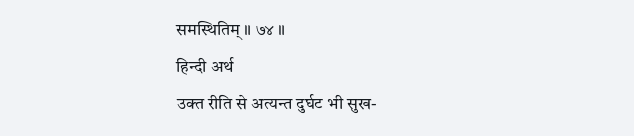समस्थितिम् ॥ ७४ ॥
हिन्दी अर्थ
उक्त रीति से अत्यन्त दुर्घट भी सुख-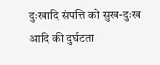दुःखादि संपत्ति को सुख-दुःख आदि की दुर्घटता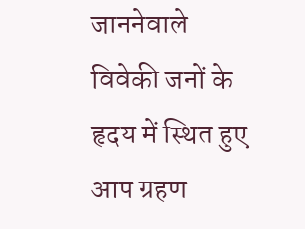जाननेवाले विवेकी जनों के हृदय में स्थित हुए आप ग्रहण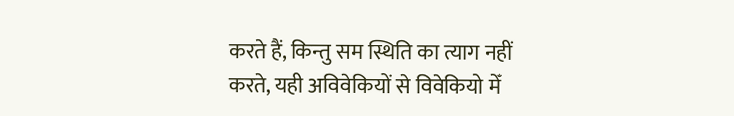करते हैं, किन्तु सम स्थिति का त्याग नहीं
करते, यही अविवेकियों से विवेकियो मेँ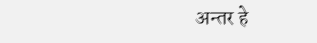अन्तर हे